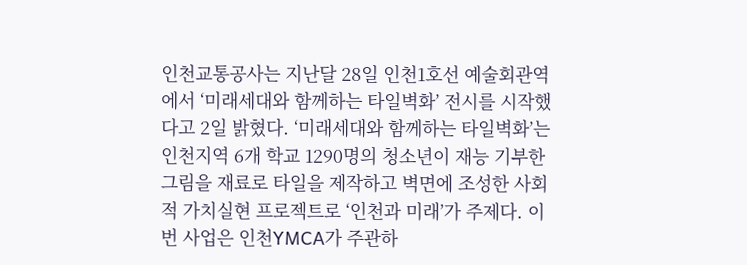인천교통공사는 지난달 28일 인천1호선 예술회관역에서 ‘미래세대와 함께하는 타일벽화’ 전시를 시작했다고 2일 밝혔다. ‘미래세대와 함께하는 타일벽화’는 인천지역 6개 학교 1290명의 청소년이 재능 기부한 그림을 재료로 타일을 제작하고 벽면에 조성한 사회적 가치실현 프로젝트로 ‘인천과 미래’가 주제다. 이번 사업은 인천YMCA가 주관하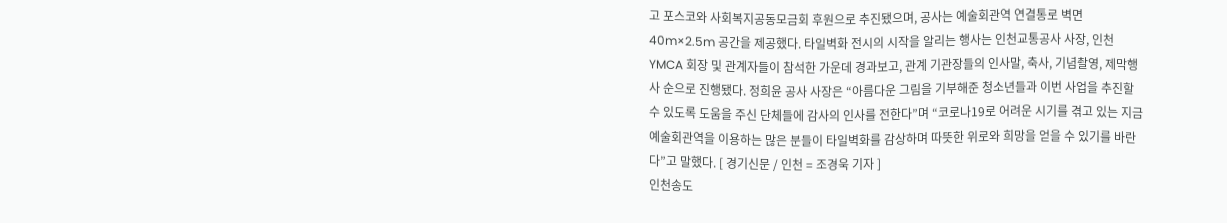고 포스코와 사회복지공동모금회 후원으로 추진됐으며, 공사는 예술회관역 연결통로 벽면 40m×2.5m 공간을 제공했다. 타일벽화 전시의 시작을 알리는 행사는 인천교통공사 사장, 인천YMCA 회장 및 관계자들이 참석한 가운데 경과보고, 관계 기관장들의 인사말, 축사, 기념촬영, 제막행사 순으로 진행됐다. 정희윤 공사 사장은 “아름다운 그림을 기부해준 청소년들과 이번 사업을 추진할 수 있도록 도움을 주신 단체들에 감사의 인사를 전한다”며 “코로나19로 어려운 시기를 겪고 있는 지금 예술회관역을 이용하는 많은 분들이 타일벽화를 감상하며 따뜻한 위로와 희망을 얻을 수 있기를 바란다”고 말했다. [ 경기신문 / 인천 = 조경욱 기자 ]
인천송도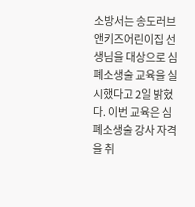소방서는 송도러브앤키즈어린이집 선생님을 대상으로 심폐소생술 교육을 실시했다고 2일 밝혔다. 이번 교육은 심폐소생술 강사 자격을 취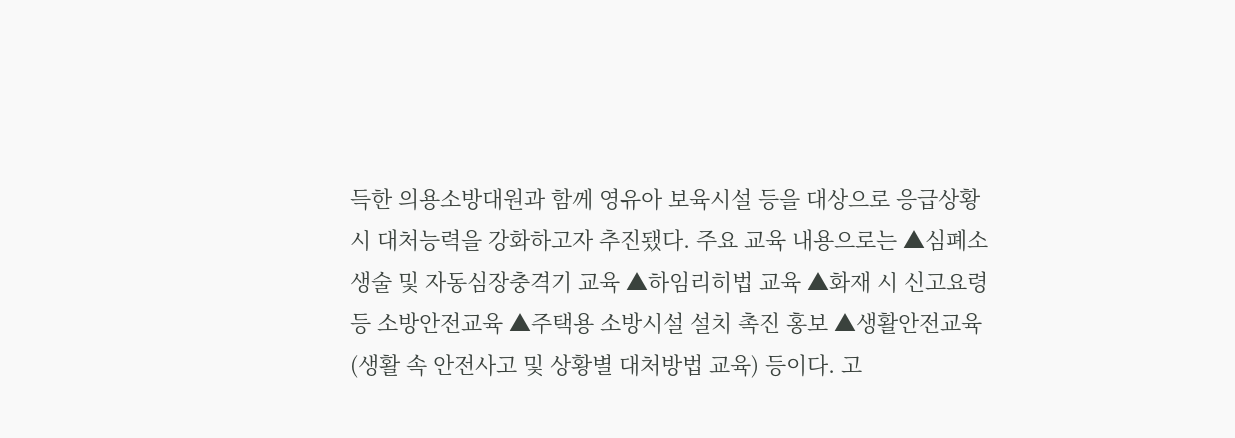득한 의용소방대원과 함께 영유아 보육시설 등을 대상으로 응급상황 시 대처능력을 강화하고자 추진됐다. 주요 교육 내용으로는 ▲심폐소생술 및 자동심장충격기 교육 ▲하임리히법 교육 ▲화재 시 신고요령 등 소방안전교육 ▲주택용 소방시설 설치 촉진 홍보 ▲생활안전교육(생활 속 안전사고 및 상황별 대처방법 교육) 등이다. 고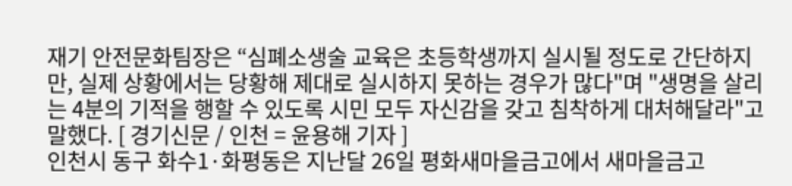재기 안전문화팀장은 “심폐소생술 교육은 초등학생까지 실시될 정도로 간단하지만, 실제 상황에서는 당황해 제대로 실시하지 못하는 경우가 많다"며 "생명을 살리는 4분의 기적을 행할 수 있도록 시민 모두 자신감을 갖고 침착하게 대처해달라"고 말했다. [ 경기신문 / 인천 = 윤용해 기자 ]
인천시 동구 화수1·화평동은 지난달 26일 평화새마을금고에서 새마을금고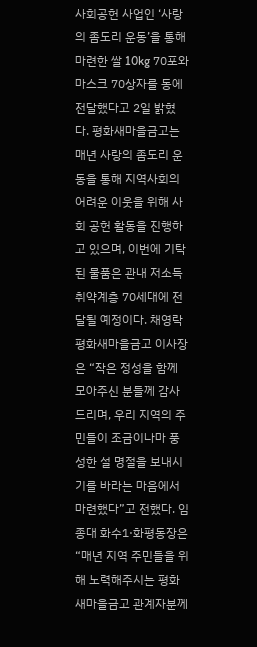사회공헌 사업인 ‘사랑의 좀도리 운동’을 통해 마련한 쌀 10kg 70포와 마스크 70상자를 동에 전달했다고 2일 밝혔다. 평화새마을금고는 매년 사랑의 좀도리 운동을 통해 지역사회의 어려운 이웃을 위해 사회 공헌 활동을 진행하고 있으며, 이번에 기탁된 물품은 관내 저소득 취약계층 70세대에 전달될 예정이다. 채영락 평화새마을금고 이사장은 “작은 정성을 함께 모아주신 분들께 감사드리며, 우리 지역의 주민들이 조금이나마 풍성한 설 명절을 보내시기를 바라는 마음에서 마련했다”고 전했다. 임종대 화수1·화평동장은 “매년 지역 주민들을 위해 노력해주시는 평화새마을금고 관계자분께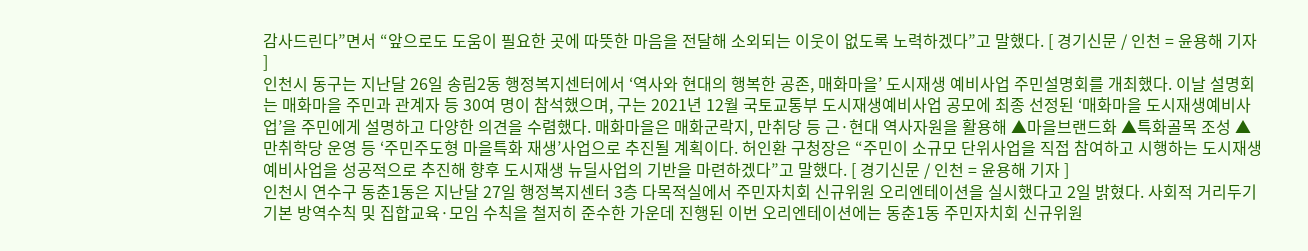감사드린다”면서 “앞으로도 도움이 필요한 곳에 따뜻한 마음을 전달해 소외되는 이웃이 없도록 노력하겠다”고 말했다. [ 경기신문 / 인천 = 윤용해 기자 ]
인천시 동구는 지난달 26일 송림2동 행정복지센터에서 ‘역사와 현대의 행복한 공존, 매화마을’ 도시재생 예비사업 주민설명회를 개최했다. 이날 설명회는 매화마을 주민과 관계자 등 30여 명이 참석했으며, 구는 2021년 12월 국토교통부 도시재생예비사업 공모에 최종 선정된 ‘매화마을 도시재생예비사업’을 주민에게 설명하고 다양한 의견을 수렴했다. 매화마을은 매화군락지, 만취당 등 근·현대 역사자원을 활용해 ▲마을브랜드화 ▲특화골목 조성 ▲만취학당 운영 등 ‘주민주도형 마을특화 재생’사업으로 추진될 계획이다. 허인환 구청장은 “주민이 소규모 단위사업을 직접 참여하고 시행하는 도시재생 예비사업을 성공적으로 추진해 향후 도시재생 뉴딜사업의 기반을 마련하겠다”고 말했다. [ 경기신문 / 인천 = 윤용해 기자 ]
인천시 연수구 동춘1동은 지난달 27일 행정복지센터 3층 다목적실에서 주민자치회 신규위원 오리엔테이션을 실시했다고 2일 밝혔다. 사회적 거리두기 기본 방역수칙 및 집합교육·모임 수칙을 철저히 준수한 가운데 진행된 이번 오리엔테이션에는 동춘1동 주민자치회 신규위원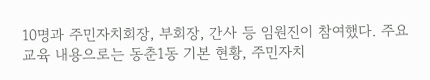10명과 주민자치회장, 부회장, 간사 등 임원진이 참여했다. 주요 교육 내용으로는 동춘1동 기본 현황, 주민자치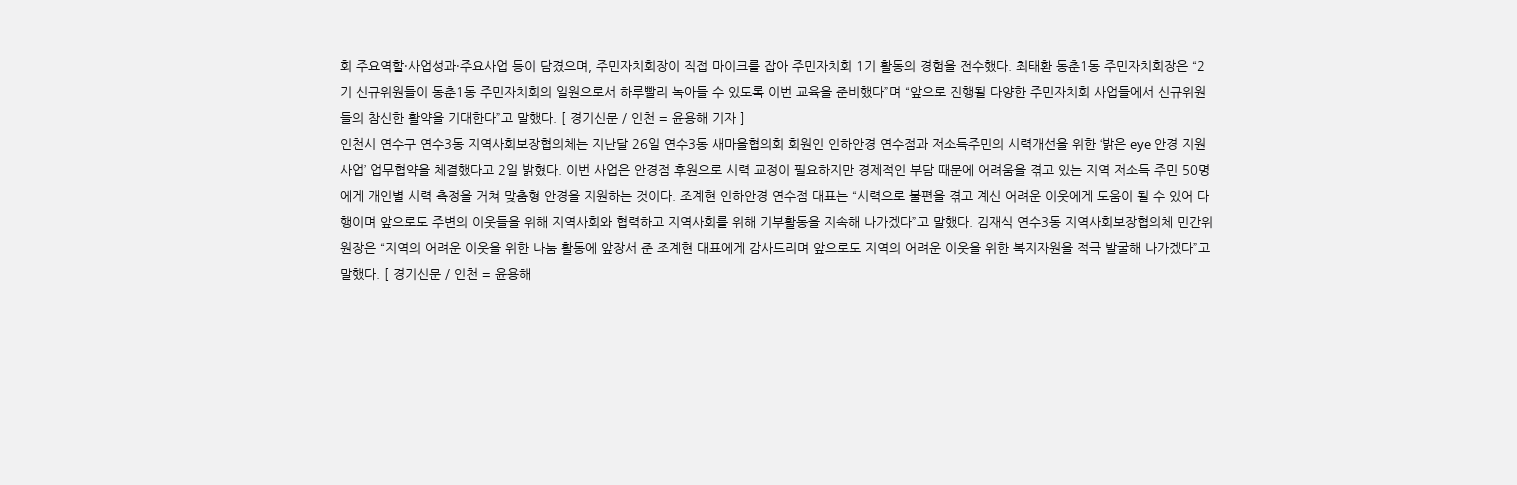회 주요역할·사업성과·주요사업 등이 담겼으며, 주민자치회장이 직접 마이크를 잡아 주민자치회 1기 활동의 경험을 전수했다. 최태환 동춘1동 주민자치회장은 “2기 신규위원들이 동춘1동 주민자치회의 일원으로서 하루빨리 녹아들 수 있도록 이번 교육을 준비했다”며 “앞으로 진행될 다양한 주민자치회 사업들에서 신규위원들의 참신한 활약을 기대한다”고 말했다. [ 경기신문 / 인천 = 윤용해 기자 ]
인천시 연수구 연수3동 지역사회보장협의체는 지난달 26일 연수3동 새마을협의회 회원인 인하안경 연수점과 저소득주민의 시력개선을 위한 ‘밝은 eye 안경 지원 사업’ 업무협약을 체결했다고 2일 밝혔다. 이번 사업은 안경점 후원으로 시력 교정이 필요하지만 경제적인 부담 때문에 어려움을 겪고 있는 지역 저소득 주민 50명에게 개인별 시력 측정을 거쳐 맞춤형 안경을 지원하는 것이다. 조계현 인하안경 연수점 대표는 “시력으로 불편을 겪고 계신 어려운 이웃에게 도움이 될 수 있어 다행이며 앞으로도 주변의 이웃들을 위해 지역사회와 협력하고 지역사회를 위해 기부활동을 지속해 나가겠다”고 말했다. 김재식 연수3동 지역사회보장협의체 민간위원장은 “지역의 어려운 이웃을 위한 나눔 활동에 앞장서 준 조계현 대표에게 감사드리며 앞으로도 지역의 어려운 이웃을 위한 복지자원을 적극 발굴해 나가겠다”고 말했다. [ 경기신문 / 인천 = 윤용해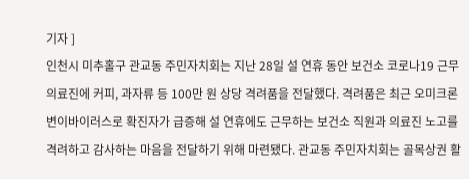기자 ]
인천시 미추홀구 관교동 주민자치회는 지난 28일 설 연휴 동안 보건소 코로나19 근무 의료진에 커피, 과자류 등 100만 원 상당 격려품을 전달했다. 격려품은 최근 오미크론 변이바이러스로 확진자가 급증해 설 연휴에도 근무하는 보건소 직원과 의료진 노고를 격려하고 감사하는 마음을 전달하기 위해 마련됐다. 관교동 주민자치회는 골목상권 활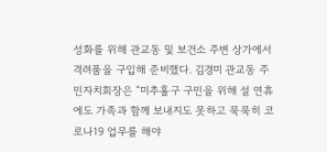성화를 위해 관교동 및 보건소 주변 상가에서 격려품을 구입해 준비했다. 김경미 관교동 주민자치회장은 “미추홀구 구민을 위해 설 연휴에도 가족과 함께 보내지도 못하고 묵묵히 코로나19 업무를 해야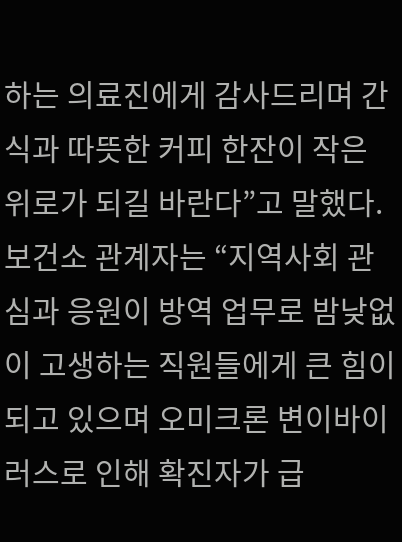하는 의료진에게 감사드리며 간식과 따뜻한 커피 한잔이 작은 위로가 되길 바란다”고 말했다. 보건소 관계자는 “지역사회 관심과 응원이 방역 업무로 밤낮없이 고생하는 직원들에게 큰 힘이 되고 있으며 오미크론 변이바이러스로 인해 확진자가 급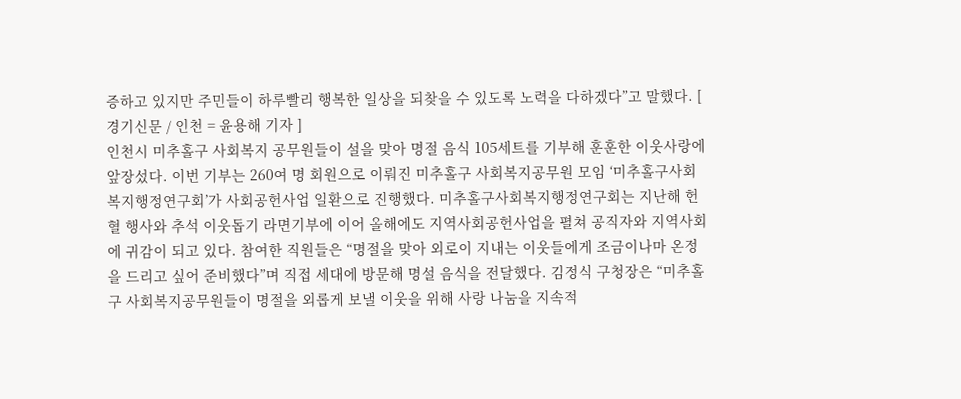증하고 있지만 주민들이 하루빨리 행복한 일상을 되찾을 수 있도록 노력을 다하겠다”고 말했다. [ 경기신문 / 인천 = 윤용해 기자 ]
인천시 미추홀구 사회복지 공무원들이 설을 맞아 명절 음식 105세트를 기부해 훈훈한 이웃사랑에 앞장섰다. 이번 기부는 260여 명 회원으로 이뤄진 미추홀구 사회복지공무원 모임 ‘미추홀구사회복지행정연구회’가 사회공헌사업 일환으로 진행했다. 미추홀구사회복지행정연구회는 지난해 헌혈 행사와 추석 이웃돕기 라면기부에 이어 올해에도 지역사회공헌사업을 펼쳐 공직자와 지역사회에 귀감이 되고 있다. 참여한 직원들은 “명절을 맞아 외로이 지내는 이웃들에게 조금이나마 온정을 드리고 싶어 준비했다”며 직접 세대에 방문해 명설 음식을 전달했다. 김정식 구청장은 “미추홀구 사회복지공무원들이 명절을 외롭게 보낼 이웃을 위해 사랑 나눔을 지속적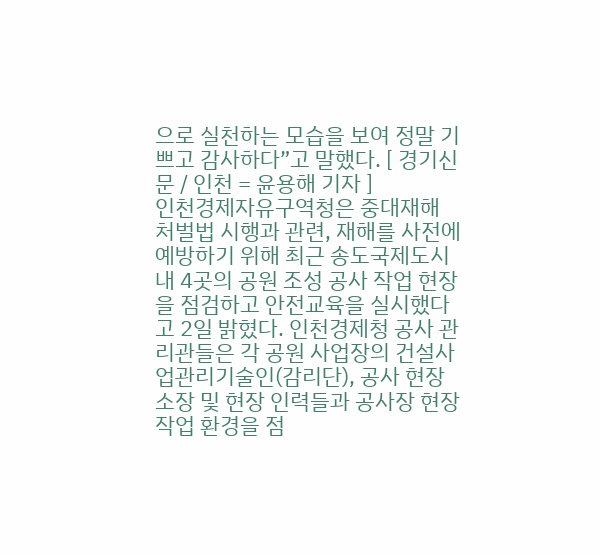으로 실천하는 모습을 보여 정말 기쁘고 감사하다”고 말했다. [ 경기신문 / 인천 = 윤용해 기자 ]
인천경제자유구역청은 중대재해 처벌법 시행과 관련, 재해를 사전에 예방하기 위해 최근 송도국제도시 내 4곳의 공원 조성 공사 작업 현장을 점검하고 안전교육을 실시했다고 2일 밝혔다. 인천경제청 공사 관리관들은 각 공원 사업장의 건설사업관리기술인(감리단), 공사 현장소장 및 현장 인력들과 공사장 현장 작업 환경을 점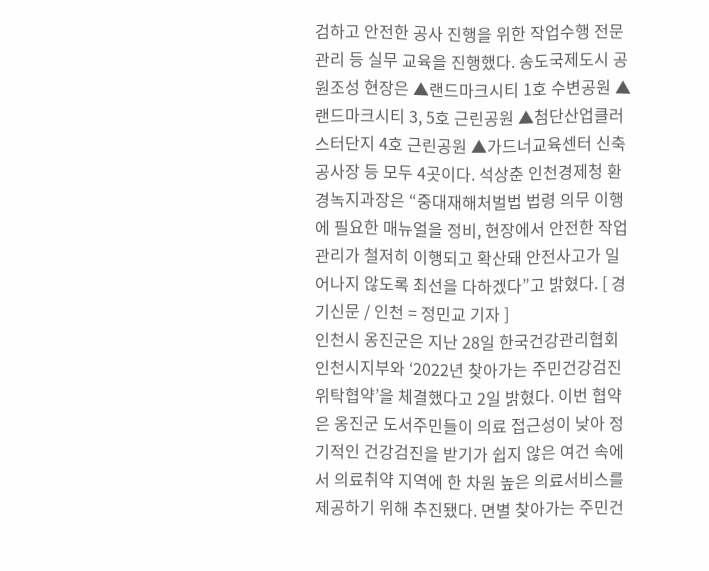검하고 안전한 공사 진행을 위한 작업수행 전문관리 등 실무 교육을 진행했다. 송도국제도시 공원조성 현장은 ▲랜드마크시티 1호 수변공원 ▲랜드마크시티 3, 5호 근린공원 ▲첨단산업클러스터단지 4호 근린공원 ▲가드너교육센터 신축 공사장 등 모두 4곳이다. 석상춘 인천경제청 환경녹지과장은 “중대재해처벌법 법령 의무 이행에 필요한 매뉴얼을 정비, 현장에서 안전한 작업관리가 철저히 이행되고 확산돼 안전사고가 일어나지 않도록 최선을 다하겠다”고 밝혔다. [ 경기신문 / 인천 = 정민교 기자 ]
인천시 옹진군은 지난 28일 한국건강관리협회 인천시지부와 ‘2022년 찾아가는 주민건강검진 위탁협약’을 체결했다고 2일 밝혔다. 이번 협약은 옹진군 도서주민들이 의료 접근성이 낮아 정기적인 건강검진을 받기가 쉽지 않은 여건 속에서 의료취약 지역에 한 차원 높은 의료서비스를 제공하기 위해 추진됐다. 면별 찾아가는 주민건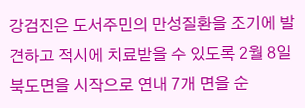강검진은 도서주민의 만성질환을 조기에 발견하고 적시에 치료받을 수 있도록 2월 8일 북도면을 시작으로 연내 7개 면을 순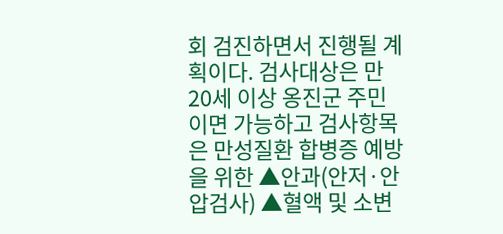회 검진하면서 진행될 계획이다. 검사대상은 만20세 이상 옹진군 주민이면 가능하고 검사항목은 만성질환 합병증 예방을 위한 ▲안과(안저·안압검사) ▲혈액 및 소변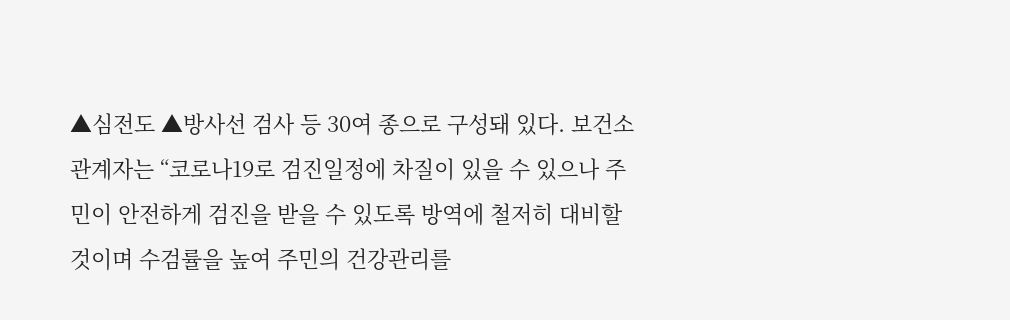▲심전도 ▲방사선 검사 등 30여 종으로 구성돼 있다. 보건소 관계자는 “코로나19로 검진일정에 차질이 있을 수 있으나 주민이 안전하게 검진을 받을 수 있도록 방역에 철저히 대비할 것이며 수검률을 높여 주민의 건강관리를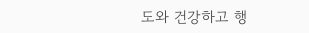도와 건강하고 행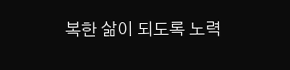복한 삶이 되도록 노력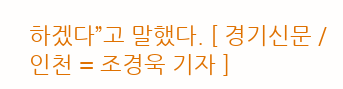하겠다”고 말했다. [ 경기신문 / 인천 = 조경욱 기자 ]